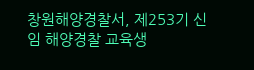창원해양경찰서, 제253기 신임 해양경찰 교육생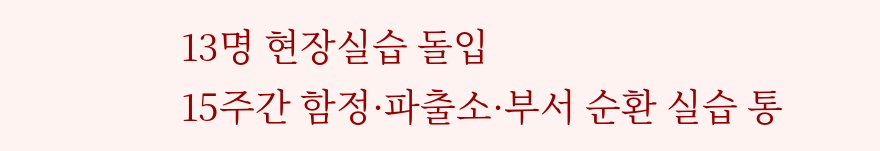13명 현장실습 돌입
15주간 함정·파출소·부서 순환 실습 통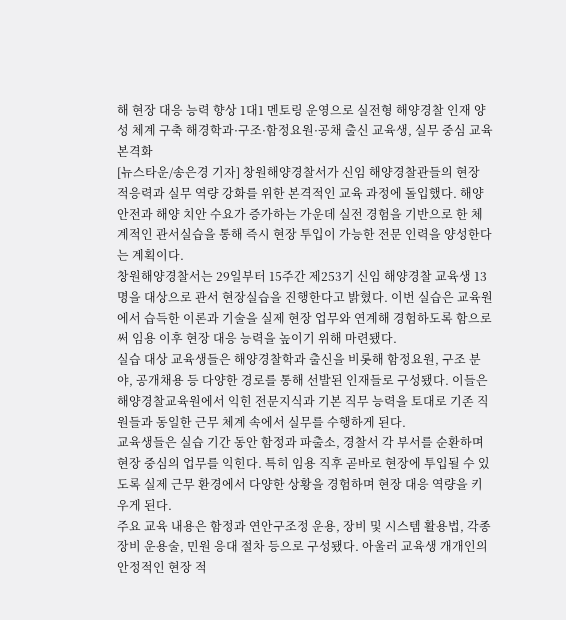해 현장 대응 능력 향상 1대1 멘토링 운영으로 실전형 해양경찰 인재 양성 체계 구축 해경학과·구조·함정요원·공채 출신 교육생, 실무 중심 교육 본격화
[뉴스타운/송은경 기자] 창원해양경찰서가 신임 해양경찰관들의 현장 적응력과 실무 역량 강화를 위한 본격적인 교육 과정에 돌입했다. 해양 안전과 해양 치안 수요가 증가하는 가운데 실전 경험을 기반으로 한 체계적인 관서실습을 통해 즉시 현장 투입이 가능한 전문 인력을 양성한다는 계획이다.
창원해양경찰서는 29일부터 15주간 제253기 신임 해양경찰 교육생 13명을 대상으로 관서 현장실습을 진행한다고 밝혔다. 이번 실습은 교육원에서 습득한 이론과 기술을 실제 현장 업무와 연계해 경험하도록 함으로써 임용 이후 현장 대응 능력을 높이기 위해 마련됐다.
실습 대상 교육생들은 해양경찰학과 출신을 비롯해 함정요원, 구조 분야, 공개채용 등 다양한 경로를 통해 선발된 인재들로 구성됐다. 이들은 해양경찰교육원에서 익힌 전문지식과 기본 직무 능력을 토대로 기존 직원들과 동일한 근무 체계 속에서 실무를 수행하게 된다.
교육생들은 실습 기간 동안 함정과 파출소, 경찰서 각 부서를 순환하며 현장 중심의 업무를 익힌다. 특히 임용 직후 곧바로 현장에 투입될 수 있도록 실제 근무 환경에서 다양한 상황을 경험하며 현장 대응 역량을 키우게 된다.
주요 교육 내용은 함정과 연안구조정 운용, 장비 및 시스템 활용법, 각종 장비 운용술, 민원 응대 절차 등으로 구성됐다. 아울러 교육생 개개인의 안정적인 현장 적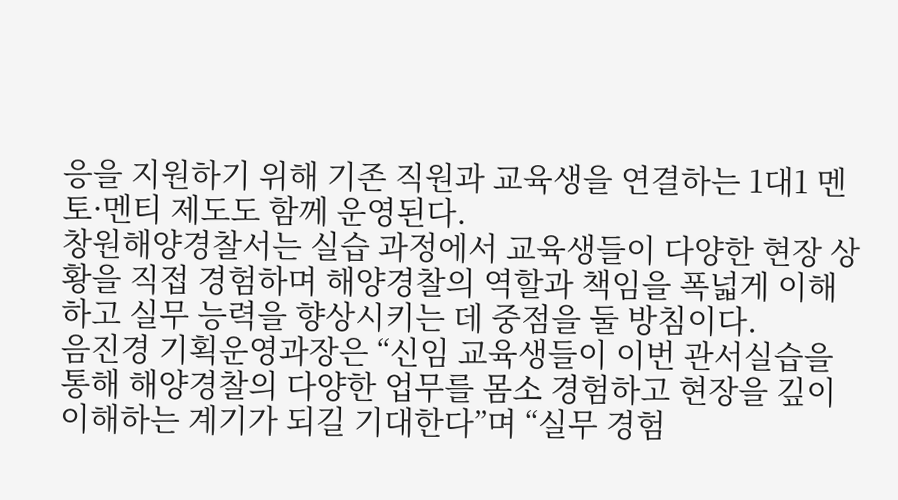응을 지원하기 위해 기존 직원과 교육생을 연결하는 1대1 멘토·멘티 제도도 함께 운영된다.
창원해양경찰서는 실습 과정에서 교육생들이 다양한 현장 상황을 직접 경험하며 해양경찰의 역할과 책임을 폭넓게 이해하고 실무 능력을 향상시키는 데 중점을 둘 방침이다.
음진경 기획운영과장은 “신임 교육생들이 이번 관서실습을 통해 해양경찰의 다양한 업무를 몸소 경험하고 현장을 깊이 이해하는 계기가 되길 기대한다”며 “실무 경험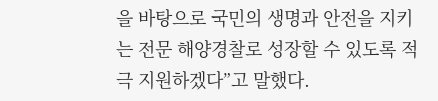을 바탕으로 국민의 생명과 안전을 지키는 전문 해양경찰로 성장할 수 있도록 적극 지원하겠다”고 말했다.